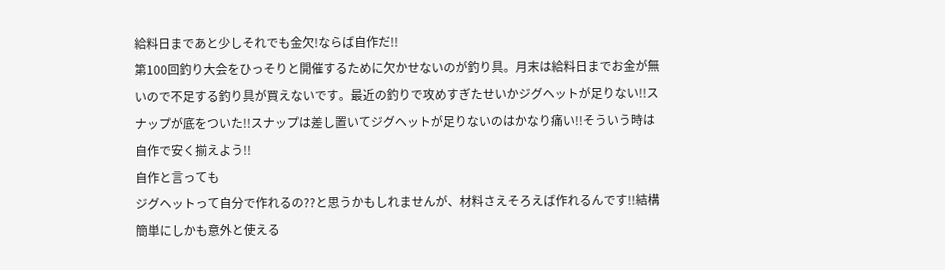給料日まであと少しそれでも金欠!ならば自作だ!!
第100回釣り大会をひっそりと開催するために欠かせないのが釣り具。月末は給料日までお金が無いので不足する釣り具が買えないです。最近の釣りで攻めすぎたせいかジグヘットが足りない!!スナップが底をついた!!スナップは差し置いてジグヘットが足りないのはかなり痛い!!そういう時は自作で安く揃えよう!!
自作と言っても
ジグヘットって自分で作れるの??と思うかもしれませんが、材料さえそろえば作れるんです!!結構簡単にしかも意外と使える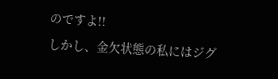のですよ!!
しかし、金欠状態の私にはジグ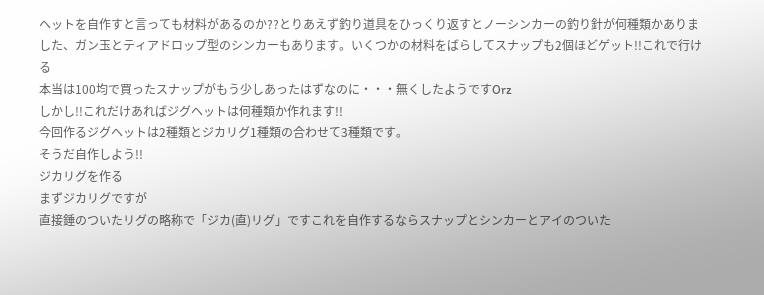ヘットを自作すと言っても材料があるのか??とりあえず釣り道具をひっくり返すとノーシンカーの釣り針が何種類かありました、ガン玉とティアドロップ型のシンカーもあります。いくつかの材料をばらしてスナップも2個ほどゲット!!これで行ける
本当は100均で買ったスナップがもう少しあったはずなのに・・・無くしたようですOrz
しかし!!これだけあればジグヘットは何種類か作れます!!
今回作るジグヘットは2種類とジカリグ1種類の合わせて3種類です。
そうだ自作しよう!!
ジカリグを作る
まずジカリグですが
直接錘のついたリグの略称で「ジカ(直)リグ」ですこれを自作するならスナップとシンカーとアイのついた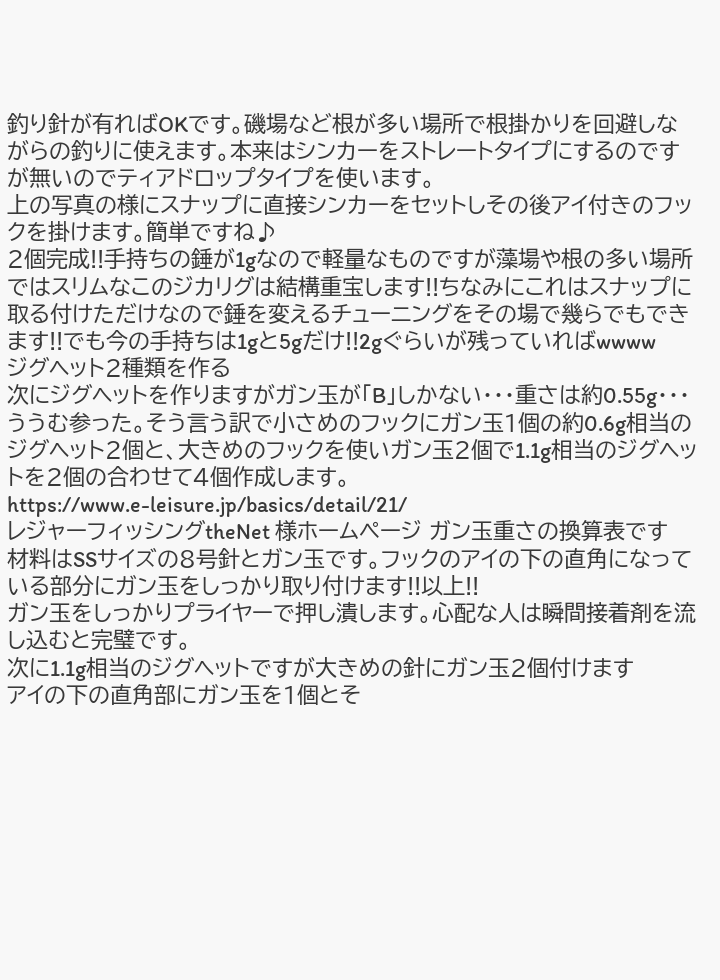釣り針が有ればOKです。磯場など根が多い場所で根掛かりを回避しながらの釣りに使えます。本来はシンカーをストレートタイプにするのですが無いのでティアドロップタイプを使います。
上の写真の様にスナップに直接シンカーをセットしその後アイ付きのフックを掛けます。簡単ですね♪
2個完成!!手持ちの錘が1gなので軽量なものですが藻場や根の多い場所ではスリムなこのジカリグは結構重宝します!!ちなみにこれはスナップに取る付けただけなので錘を変えるチューニングをその場で幾らでもできます!!でも今の手持ちは1gと5gだけ!!2gぐらいが残っていればwwww
ジグヘット2種類を作る
次にジグヘットを作りますがガン玉が「B」しかない・・・重さは約0.55g・・・ううむ参った。そう言う訳で小さめのフックにガン玉1個の約0.6g相当のジグヘット2個と、大きめのフックを使いガン玉2個で1.1g相当のジグヘットを2個の合わせて4個作成します。
https://www.e-leisure.jp/basics/detail/21/
レジャーフィッシングtheNet 様ホームページ ガン玉重さの換算表です
材料はSSサイズの8号針とガン玉です。フックのアイの下の直角になっている部分にガン玉をしっかり取り付けます!!以上!!
ガン玉をしっかりプライヤーで押し潰します。心配な人は瞬間接着剤を流し込むと完璧です。
次に1.1g相当のジグヘットですが大きめの針にガン玉2個付けます
アイの下の直角部にガン玉を1個とそ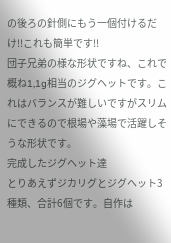の後ろの針側にもう一個付けるだけ!!これも簡単です!!
団子兄弟の様な形状ですね、これで概ね1,1g相当のジグヘットです。これはバランスが難しいですがスリムにできるので根場や藻場で活躍しそうな形状です。
完成したジグヘット達
とりあえずジカリグとジグヘット3種類、合計6個です。自作は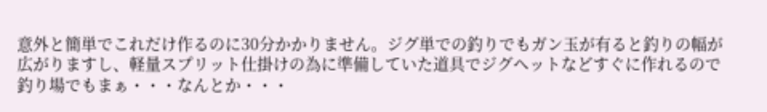意外と簡単でこれだけ作るのに30分かかりません。ジグ単での釣りでもガン玉が有ると釣りの幅が広がりますし、軽量スプリット仕掛けの為に準備していた道具でジグヘットなどすぐに作れるので釣り場でもまぁ・・・なんとか・・・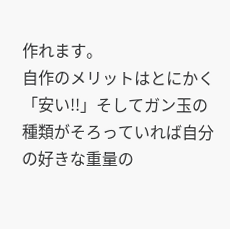作れます。
自作のメリットはとにかく「安い!!」そしてガン玉の種類がそろっていれば自分の好きな重量の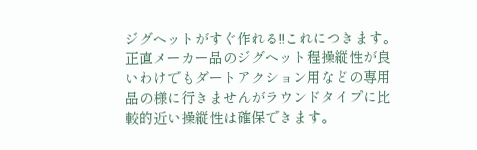ジグヘットがすぐ作れる!!これにつきます。
正直メーカー品のジグヘット程操縦性が良いわけでもダートアクション用などの専用品の様に行きませんがラウンドタイプに比較的近い操縦性は確保できます。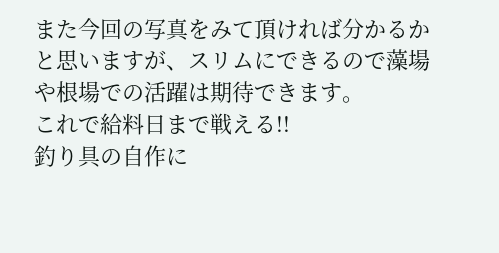また今回の写真をみて頂ければ分かるかと思いますが、スリムにできるので藻場や根場での活躍は期待できます。
これで給料日まで戦える!!
釣り具の自作に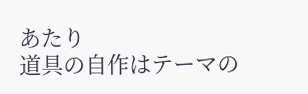あたり
道具の自作はテーマの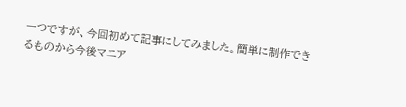一つですが、今回初めて記事にしてみました。簡単に制作できるものから今後マニア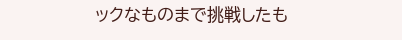ックなものまで挑戦したも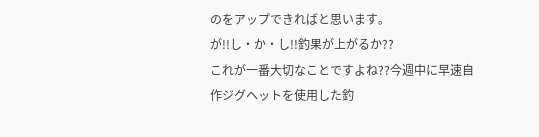のをアップできればと思います。
が!!し・か・し!!釣果が上がるか??
これが一番大切なことですよね??今週中に早速自作ジグヘットを使用した釣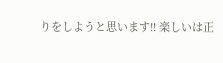りをしようと思います!! 楽しいは正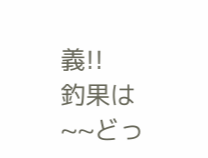義!!
釣果は~~どっ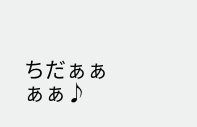ちだぁぁぁぁ♪